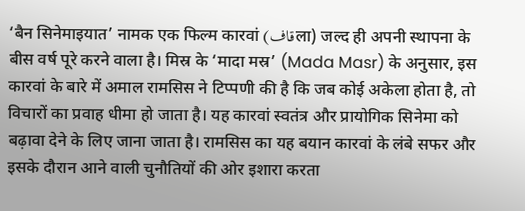‘बैन सिनेमाइयात’ नामक एक फिल्म कारवां (قافला) जल्द ही अपनी स्थापना के बीस वर्ष पूरे करने वाला है। मिस्र के ‘मादा मस्र’ (Mada Masr) के अनुसार, इस कारवां के बारे में अमाल रामसिस ने टिप्पणी की है कि जब कोई अकेला होता है, तो विचारों का प्रवाह धीमा हो जाता है। यह कारवां स्वतंत्र और प्रायोगिक सिनेमा को बढ़ावा देने के लिए जाना जाता है। रामसिस का यह बयान कारवां के लंबे सफर और इसके दौरान आने वाली चुनौतियों की ओर इशारा करता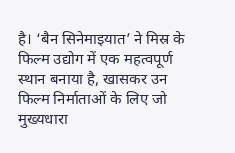है। ‘बैन सिनेमाइयात’ ने मिस्र के फिल्म उद्योग में एक महत्वपूर्ण स्थान बनाया है, खासकर उन फिल्म निर्माताओं के लिए जो मुख्यधारा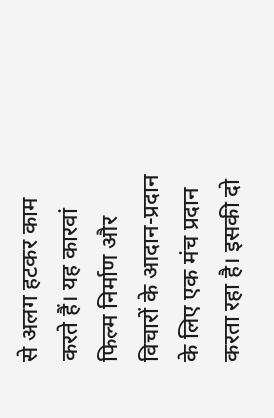से अलग हटकर काम करते हैं। यह कारवां फिल्म निर्माण और विचारों के आदान-प्रदान के लिए एक मंच प्रदान करता रहा है। इसकी दो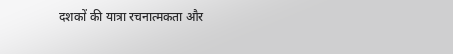दशकों की यात्रा रचनात्मकता और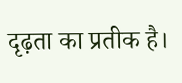दृढ़ता का प्रतीक है।